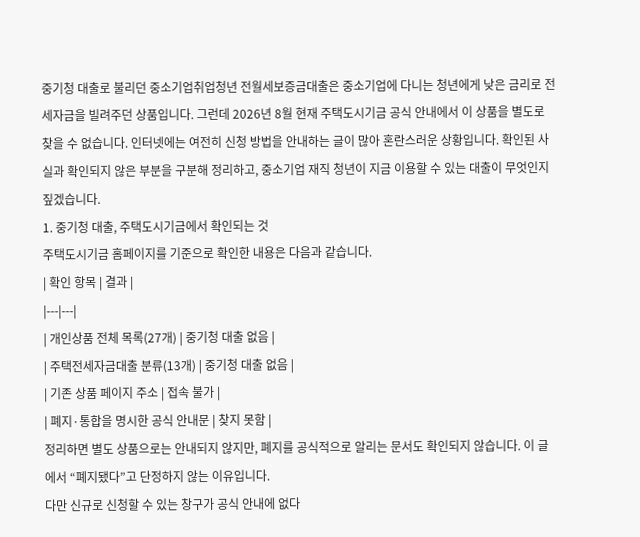중기청 대출로 불리던 중소기업취업청년 전월세보증금대출은 중소기업에 다니는 청년에게 낮은 금리로 전세자금을 빌려주던 상품입니다. 그런데 2026년 8월 현재 주택도시기금 공식 안내에서 이 상품을 별도로 찾을 수 없습니다. 인터넷에는 여전히 신청 방법을 안내하는 글이 많아 혼란스러운 상황입니다. 확인된 사실과 확인되지 않은 부분을 구분해 정리하고, 중소기업 재직 청년이 지금 이용할 수 있는 대출이 무엇인지 짚겠습니다.
1. 중기청 대출, 주택도시기금에서 확인되는 것
주택도시기금 홈페이지를 기준으로 확인한 내용은 다음과 같습니다.
| 확인 항목 | 결과 |
|---|---|
| 개인상품 전체 목록(27개) | 중기청 대출 없음 |
| 주택전세자금대출 분류(13개) | 중기청 대출 없음 |
| 기존 상품 페이지 주소 | 접속 불가 |
| 폐지·통합을 명시한 공식 안내문 | 찾지 못함 |
정리하면 별도 상품으로는 안내되지 않지만, 폐지를 공식적으로 알리는 문서도 확인되지 않습니다. 이 글에서 “폐지됐다”고 단정하지 않는 이유입니다.
다만 신규로 신청할 수 있는 창구가 공식 안내에 없다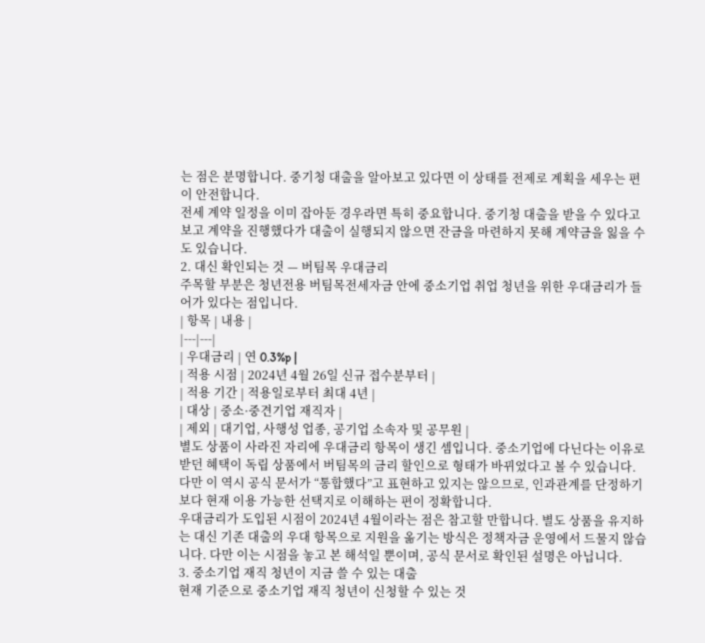는 점은 분명합니다. 중기청 대출을 알아보고 있다면 이 상태를 전제로 계획을 세우는 편이 안전합니다.
전세 계약 일정을 이미 잡아둔 경우라면 특히 중요합니다. 중기청 대출을 받을 수 있다고 보고 계약을 진행했다가 대출이 실행되지 않으면 잔금을 마련하지 못해 계약금을 잃을 수도 있습니다.
2. 대신 확인되는 것 — 버팀목 우대금리
주목할 부분은 청년전용 버팀목전세자금 안에 중소기업 취업 청년을 위한 우대금리가 들어가 있다는 점입니다.
| 항목 | 내용 |
|---|---|
| 우대금리 | 연 0.3%p |
| 적용 시점 | 2024년 4월 26일 신규 접수분부터 |
| 적용 기간 | 적용일로부터 최대 4년 |
| 대상 | 중소·중견기업 재직자 |
| 제외 | 대기업, 사행성 업종, 공기업 소속자 및 공무원 |
별도 상품이 사라진 자리에 우대금리 항목이 생긴 셈입니다. 중소기업에 다닌다는 이유로 받던 혜택이 독립 상품에서 버팀목의 금리 할인으로 형태가 바뀌었다고 볼 수 있습니다. 다만 이 역시 공식 문서가 “통합했다”고 표현하고 있지는 않으므로, 인과관계를 단정하기보다 현재 이용 가능한 선택지로 이해하는 편이 정확합니다.
우대금리가 도입된 시점이 2024년 4월이라는 점은 참고할 만합니다. 별도 상품을 유지하는 대신 기존 대출의 우대 항목으로 지원을 옮기는 방식은 정책자금 운영에서 드물지 않습니다. 다만 이는 시점을 놓고 본 해석일 뿐이며, 공식 문서로 확인된 설명은 아닙니다.
3. 중소기업 재직 청년이 지금 쓸 수 있는 대출
현재 기준으로 중소기업 재직 청년이 신청할 수 있는 것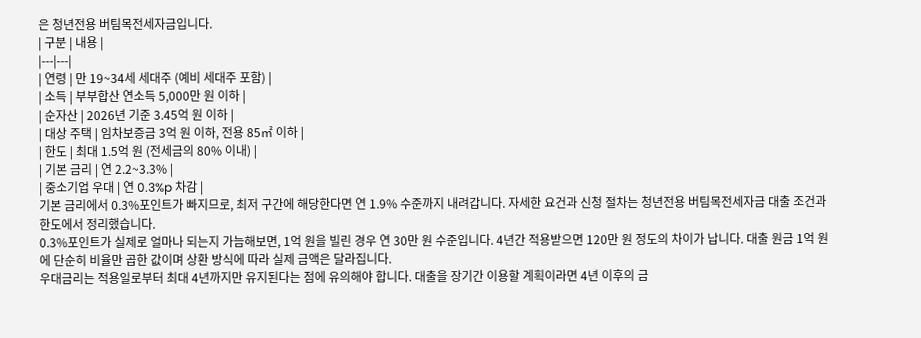은 청년전용 버팀목전세자금입니다.
| 구분 | 내용 |
|---|---|
| 연령 | 만 19~34세 세대주 (예비 세대주 포함) |
| 소득 | 부부합산 연소득 5,000만 원 이하 |
| 순자산 | 2026년 기준 3.45억 원 이하 |
| 대상 주택 | 임차보증금 3억 원 이하, 전용 85㎡ 이하 |
| 한도 | 최대 1.5억 원 (전세금의 80% 이내) |
| 기본 금리 | 연 2.2~3.3% |
| 중소기업 우대 | 연 0.3%p 차감 |
기본 금리에서 0.3%포인트가 빠지므로, 최저 구간에 해당한다면 연 1.9% 수준까지 내려갑니다. 자세한 요건과 신청 절차는 청년전용 버팀목전세자금 대출 조건과 한도에서 정리했습니다.
0.3%포인트가 실제로 얼마나 되는지 가늠해보면, 1억 원을 빌린 경우 연 30만 원 수준입니다. 4년간 적용받으면 120만 원 정도의 차이가 납니다. 대출 원금 1억 원에 단순히 비율만 곱한 값이며 상환 방식에 따라 실제 금액은 달라집니다.
우대금리는 적용일로부터 최대 4년까지만 유지된다는 점에 유의해야 합니다. 대출을 장기간 이용할 계획이라면 4년 이후의 금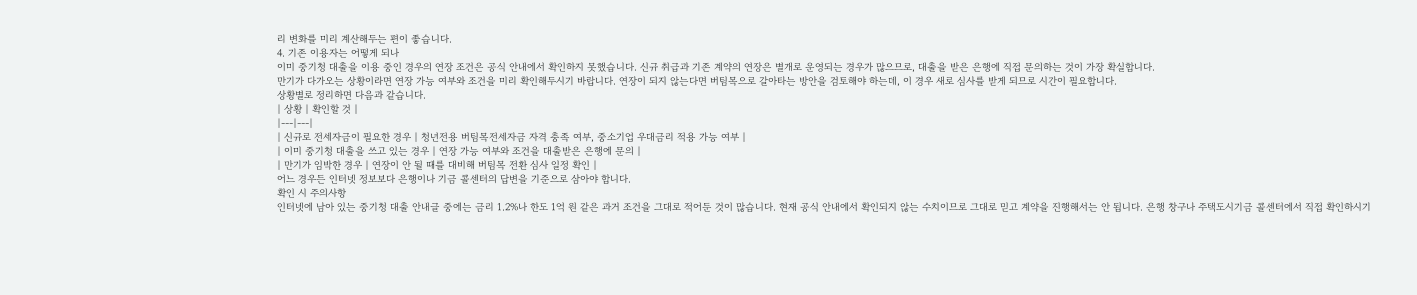리 변화를 미리 계산해두는 편이 좋습니다.
4. 기존 이용자는 어떻게 되나
이미 중기청 대출을 이용 중인 경우의 연장 조건은 공식 안내에서 확인하지 못했습니다. 신규 취급과 기존 계약의 연장은 별개로 운영되는 경우가 많으므로, 대출을 받은 은행에 직접 문의하는 것이 가장 확실합니다.
만기가 다가오는 상황이라면 연장 가능 여부와 조건을 미리 확인해두시기 바랍니다. 연장이 되지 않는다면 버팀목으로 갈아타는 방안을 검토해야 하는데, 이 경우 새로 심사를 받게 되므로 시간이 필요합니다.
상황별로 정리하면 다음과 같습니다.
| 상황 | 확인할 것 |
|---|---|
| 신규로 전세자금이 필요한 경우 | 청년전용 버팀목전세자금 자격 충족 여부, 중소기업 우대금리 적용 가능 여부 |
| 이미 중기청 대출을 쓰고 있는 경우 | 연장 가능 여부와 조건을 대출받은 은행에 문의 |
| 만기가 임박한 경우 | 연장이 안 될 때를 대비해 버팀목 전환 심사 일정 확인 |
어느 경우든 인터넷 정보보다 은행이나 기금 콜센터의 답변을 기준으로 삼아야 합니다.
확인 시 주의사항
인터넷에 남아 있는 중기청 대출 안내글 중에는 금리 1.2%나 한도 1억 원 같은 과거 조건을 그대로 적어둔 것이 많습니다. 현재 공식 안내에서 확인되지 않는 수치이므로 그대로 믿고 계약을 진행해서는 안 됩니다. 은행 창구나 주택도시기금 콜센터에서 직접 확인하시기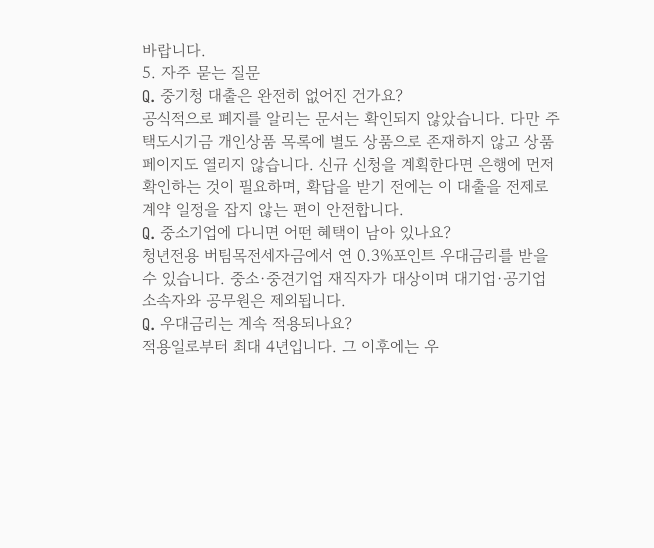바랍니다.
5. 자주 묻는 질문
Q. 중기청 대출은 완전히 없어진 건가요?
공식적으로 폐지를 알리는 문서는 확인되지 않았습니다. 다만 주택도시기금 개인상품 목록에 별도 상품으로 존재하지 않고 상품 페이지도 열리지 않습니다. 신규 신청을 계획한다면 은행에 먼저 확인하는 것이 필요하며, 확답을 받기 전에는 이 대출을 전제로 계약 일정을 잡지 않는 편이 안전합니다.
Q. 중소기업에 다니면 어떤 혜택이 남아 있나요?
청년전용 버팀목전세자금에서 연 0.3%포인트 우대금리를 받을 수 있습니다. 중소·중견기업 재직자가 대상이며 대기업·공기업 소속자와 공무원은 제외됩니다.
Q. 우대금리는 계속 적용되나요?
적용일로부터 최대 4년입니다. 그 이후에는 우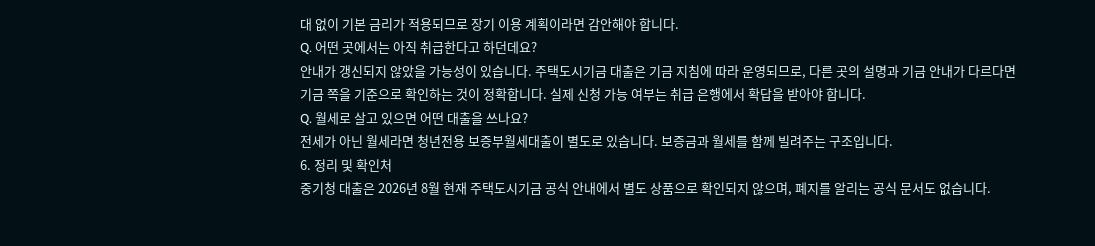대 없이 기본 금리가 적용되므로 장기 이용 계획이라면 감안해야 합니다.
Q. 어떤 곳에서는 아직 취급한다고 하던데요?
안내가 갱신되지 않았을 가능성이 있습니다. 주택도시기금 대출은 기금 지침에 따라 운영되므로, 다른 곳의 설명과 기금 안내가 다르다면 기금 쪽을 기준으로 확인하는 것이 정확합니다. 실제 신청 가능 여부는 취급 은행에서 확답을 받아야 합니다.
Q. 월세로 살고 있으면 어떤 대출을 쓰나요?
전세가 아닌 월세라면 청년전용 보증부월세대출이 별도로 있습니다. 보증금과 월세를 함께 빌려주는 구조입니다.
6. 정리 및 확인처
중기청 대출은 2026년 8월 현재 주택도시기금 공식 안내에서 별도 상품으로 확인되지 않으며, 폐지를 알리는 공식 문서도 없습니다.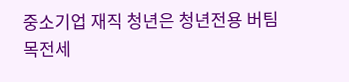중소기업 재직 청년은 청년전용 버팀목전세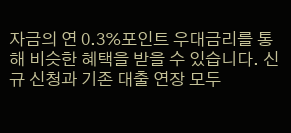자금의 연 0.3%포인트 우대금리를 통해 비슷한 혜택을 받을 수 있습니다. 신규 신청과 기존 대출 연장 모두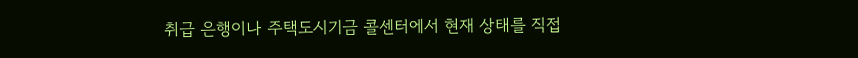취급 은행이나 주택도시기금 콜센터에서 현재 상태를 직접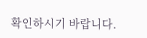확인하시기 바랍니다.